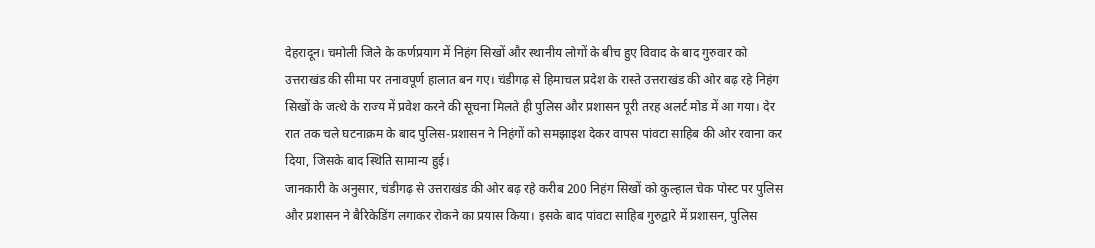देहरादून। चमोली जिले के कर्णप्रयाग में निहंग सिखों और स्थानीय लोगों के बीच हुए विवाद के बाद गुरुवार को उत्तराखंड की सीमा पर तनावपूर्ण हालात बन गए। चंडीगढ़ से हिमाचल प्रदेश के रास्ते उत्तराखंड की ओर बढ़ रहे निहंग सिखों के जत्थे के राज्य में प्रवेश करने की सूचना मिलते ही पुलिस और प्रशासन पूरी तरह अलर्ट मोड में आ गया। देर रात तक चले घटनाक्रम के बाद पुलिस-प्रशासन ने निहंगों को समझाइश देकर वापस पांवटा साहिब की ओर रवाना कर दिया, जिसके बाद स्थिति सामान्य हुई।
जानकारी के अनुसार, चंडीगढ़ से उत्तराखंड की ओर बढ़ रहे करीब 200 निहंग सिखों को कुल्हाल चेक पोस्ट पर पुलिस और प्रशासन ने बैरिकेडिंग लगाकर रोकने का प्रयास किया। इसके बाद पांवटा साहिब गुरुद्वारे में प्रशासन, पुलिस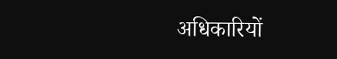अधिकारियों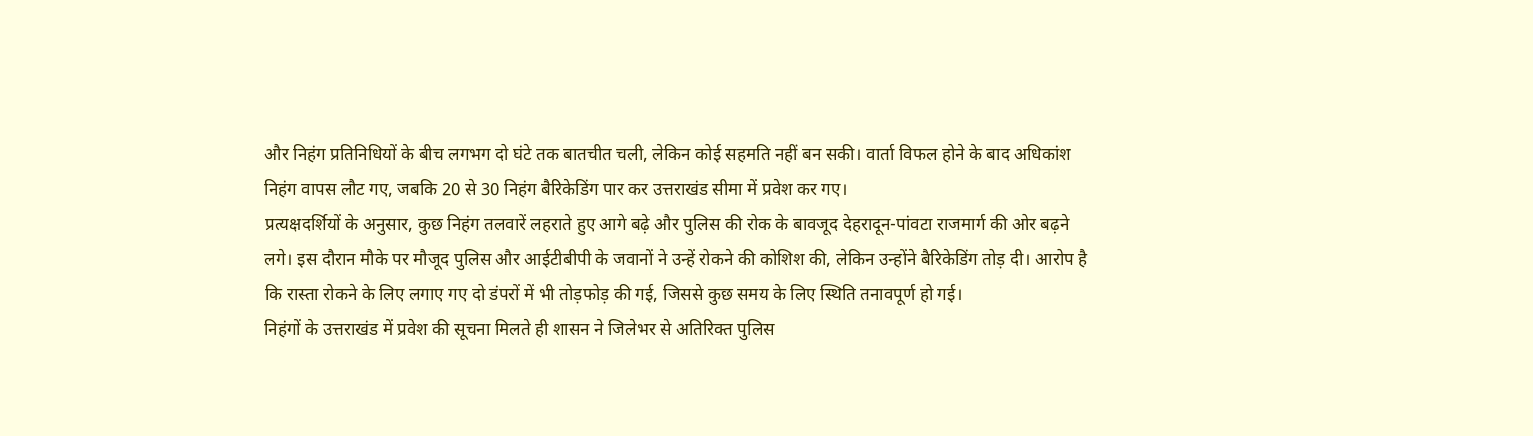और निहंग प्रतिनिधियों के बीच लगभग दो घंटे तक बातचीत चली, लेकिन कोई सहमति नहीं बन सकी। वार्ता विफल होने के बाद अधिकांश निहंग वापस लौट गए, जबकि 20 से 30 निहंग बैरिकेडिंग पार कर उत्तराखंड सीमा में प्रवेश कर गए।
प्रत्यक्षदर्शियों के अनुसार, कुछ निहंग तलवारें लहराते हुए आगे बढ़े और पुलिस की रोक के बावजूद देहरादून-पांवटा राजमार्ग की ओर बढ़ने लगे। इस दौरान मौके पर मौजूद पुलिस और आईटीबीपी के जवानों ने उन्हें रोकने की कोशिश की, लेकिन उन्होंने बैरिकेडिंग तोड़ दी। आरोप है कि रास्ता रोकने के लिए लगाए गए दो डंपरों में भी तोड़फोड़ की गई, जिससे कुछ समय के लिए स्थिति तनावपूर्ण हो गई।
निहंगों के उत्तराखंड में प्रवेश की सूचना मिलते ही शासन ने जिलेभर से अतिरिक्त पुलिस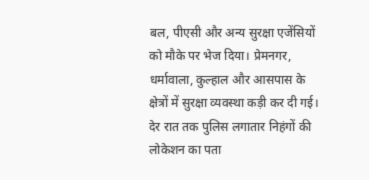बल, पीएसी और अन्य सुरक्षा एजेंसियों को मौके पर भेज दिया। प्रेमनगर, धर्मावाला, कुल्हाल और आसपास के क्षेत्रों में सुरक्षा व्यवस्था कड़ी कर दी गई। देर रात तक पुलिस लगातार निहंगों की लोकेशन का पता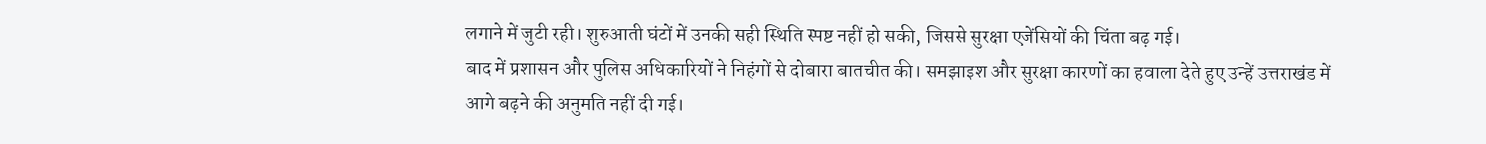लगाने में जुटी रही। शुरुआती घंटों में उनकी सही स्थिति स्पष्ट नहीं हो सकी, जिससे सुरक्षा एजेंसियों की चिंता बढ़ गई।
बाद में प्रशासन और पुलिस अधिकारियों ने निहंगों से दोबारा बातचीत की। समझाइश और सुरक्षा कारणों का हवाला देते हुए उन्हें उत्तराखंड में आगे बढ़ने की अनुमति नहीं दी गई।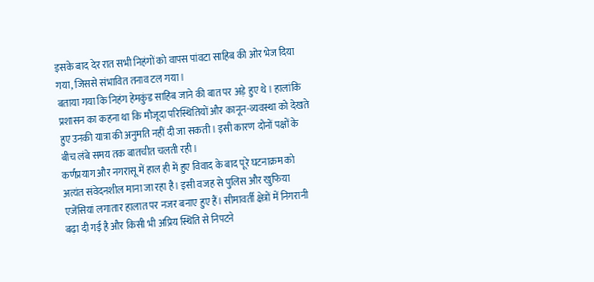इसके बाद देर रात सभी निहंगों को वापस पांवटा साहिब की ओर भेज दिया गया, जिससे संभावित तनाव टल गया।
बताया गया कि निहंग हेमकुंड साहिब जाने की बात पर अड़े हुए थे। हालांकि प्रशासन का कहना था कि मौजूदा परिस्थितियों और कानून-व्यवस्था को देखते हुए उनकी यात्रा की अनुमति नहीं दी जा सकती। इसी कारण दोनों पक्षों के बीच लंबे समय तक बातचीत चलती रही।
कर्णप्रयाग और नगरासू में हाल ही में हुए विवाद के बाद पूरे घटनाक्रम को अत्यंत संवेदनशील माना जा रहा है। इसी वजह से पुलिस और खुफिया एजेंसियां लगातार हालात पर नजर बनाए हुए हैं। सीमावर्ती क्षेत्रों में निगरानी बढ़ा दी गई है और किसी भी अप्रिय स्थिति से निपटने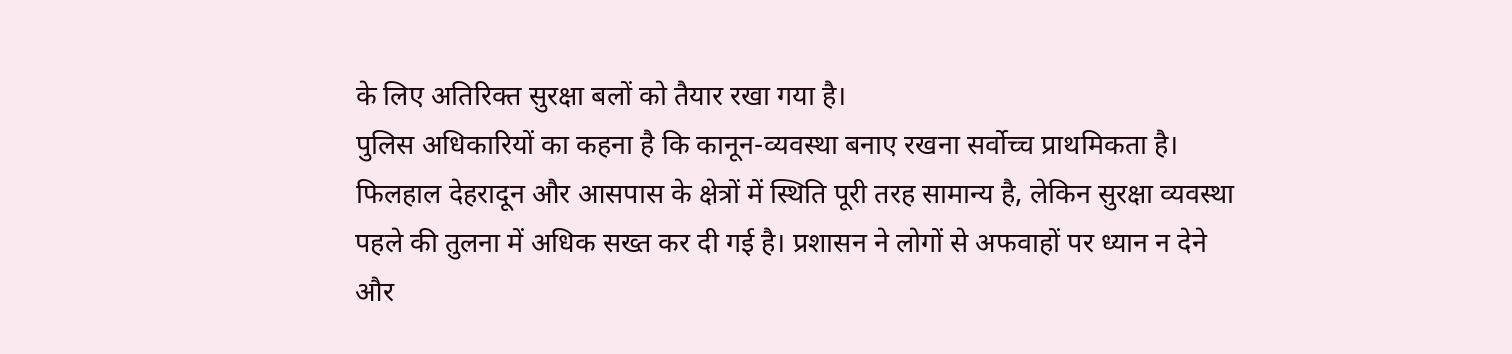के लिए अतिरिक्त सुरक्षा बलों को तैयार रखा गया है।
पुलिस अधिकारियों का कहना है कि कानून-व्यवस्था बनाए रखना सर्वोच्च प्राथमिकता है। फिलहाल देहरादून और आसपास के क्षेत्रों में स्थिति पूरी तरह सामान्य है, लेकिन सुरक्षा व्यवस्था पहले की तुलना में अधिक सख्त कर दी गई है। प्रशासन ने लोगों से अफवाहों पर ध्यान न देने और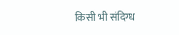किसी भी संदिग्ध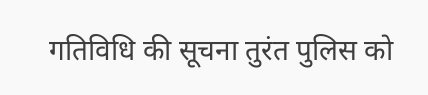गतिविधि की सूचना तुरंत पुलिस को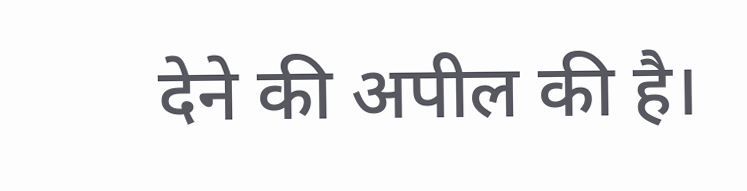देने की अपील की है।